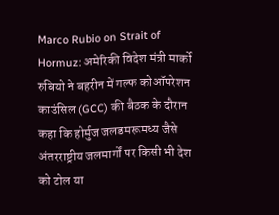Marco Rubio on Strait of Hormuz: अमेरिकी विदेश मंत्री मार्को रुबियो ने बहरीन में गल्फ कोऑपरेशन काउंसिल (GCC) की बैठक के दौरान कहा कि होर्मुज जलडमरूमध्य जैसे अंतरराष्ट्रीय जलमार्गों पर किसी भी देश को टोल या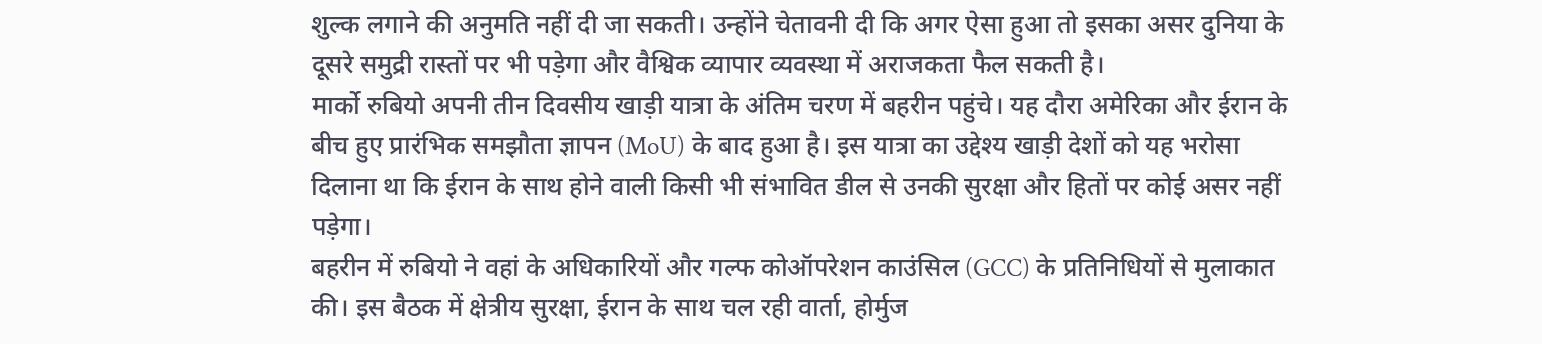शुल्क लगाने की अनुमति नहीं दी जा सकती। उन्होंने चेतावनी दी कि अगर ऐसा हुआ तो इसका असर दुनिया के दूसरे समुद्री रास्तों पर भी पड़ेगा और वैश्विक व्यापार व्यवस्था में अराजकता फैल सकती है।
मार्को रुबियो अपनी तीन दिवसीय खाड़ी यात्रा के अंतिम चरण में बहरीन पहुंचे। यह दौरा अमेरिका और ईरान के बीच हुए प्रारंभिक समझौता ज्ञापन (MoU) के बाद हुआ है। इस यात्रा का उद्देश्य खाड़ी देशों को यह भरोसा दिलाना था कि ईरान के साथ होने वाली किसी भी संभावित डील से उनकी सुरक्षा और हितों पर कोई असर नहीं पड़ेगा।
बहरीन में रुबियो ने वहां के अधिकारियों और गल्फ कोऑपरेशन काउंसिल (GCC) के प्रतिनिधियों से मुलाकात की। इस बैठक में क्षेत्रीय सुरक्षा, ईरान के साथ चल रही वार्ता, होर्मुज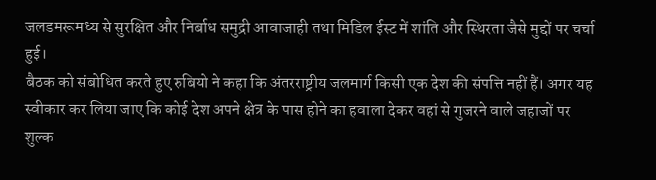जलडमरूमध्य से सुरक्षित और निर्बाध समुद्री आवाजाही तथा मिडिल ईस्ट में शांति और स्थिरता जैसे मुद्दों पर चर्चा हुई।
बैठक को संबोधित करते हुए रुबियो ने कहा कि अंतरराष्ट्रीय जलमार्ग किसी एक देश की संपत्ति नहीं हैं। अगर यह स्वीकार कर लिया जाए कि कोई देश अपने क्षेत्र के पास होने का हवाला देकर वहां से गुजरने वाले जहाजों पर शुल्क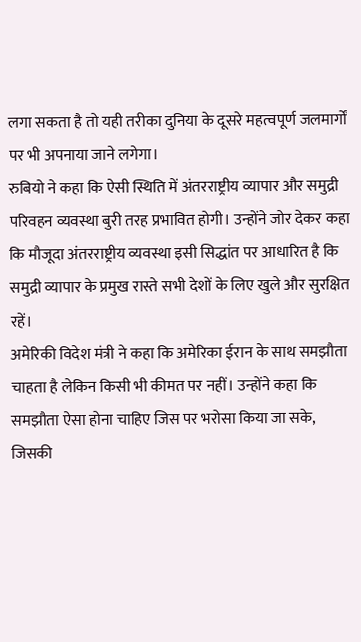लगा सकता है तो यही तरीका दुनिया के दूसरे महत्वपूर्ण जलमार्गों पर भी अपनाया जाने लगेगा।
रुबियो ने कहा कि ऐसी स्थिति में अंतरराष्ट्रीय व्यापार और समुद्री परिवहन व्यवस्था बुरी तरह प्रभावित होगी। उन्होंने जोर देकर कहा कि मौजूदा अंतरराष्ट्रीय व्यवस्था इसी सिद्धांत पर आधारित है कि समुद्री व्यापार के प्रमुख रास्ते सभी देशों के लिए खुले और सुरक्षित रहें।
अमेरिकी विदेश मंत्री ने कहा कि अमेरिका ईरान के साथ समझौता चाहता है लेकिन किसी भी कीमत पर नहीं। उन्होंने कहा कि समझौता ऐसा होना चाहिए जिस पर भरोसा किया जा सके, जिसकी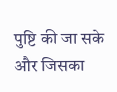पुष्टि की जा सके और जिसका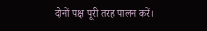दोनों पक्ष पूरी तरह पालन करें।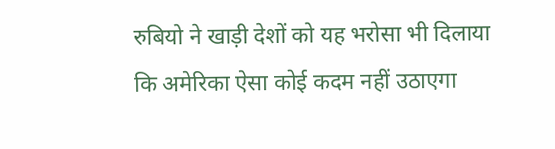रुबियो ने खाड़ी देशों को यह भरोसा भी दिलाया कि अमेरिका ऐसा कोई कदम नहीं उठाएगा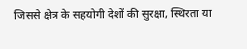जिससे क्षेत्र के सहयोगी देशों की सुरक्षा, स्थिरता या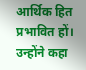आर्थिक हित प्रभावित हों। उन्होंने कहा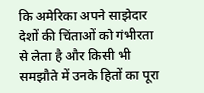कि अमेरिका अपने साझेदार देशों की चिंताओं को गंभीरता से लेता है और किसी भी समझौते में उनके हितों का पूरा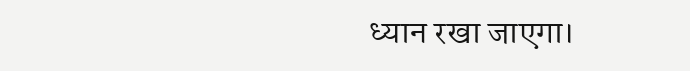ध्यान रखा जाएगा।